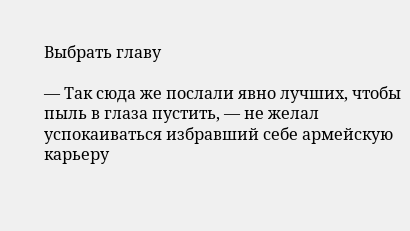Выбрать главу

— Так сюда же послали явно лучших, чтобы пыль в глаза пустить, — не желал успокаиваться избравший себе армейскую карьеру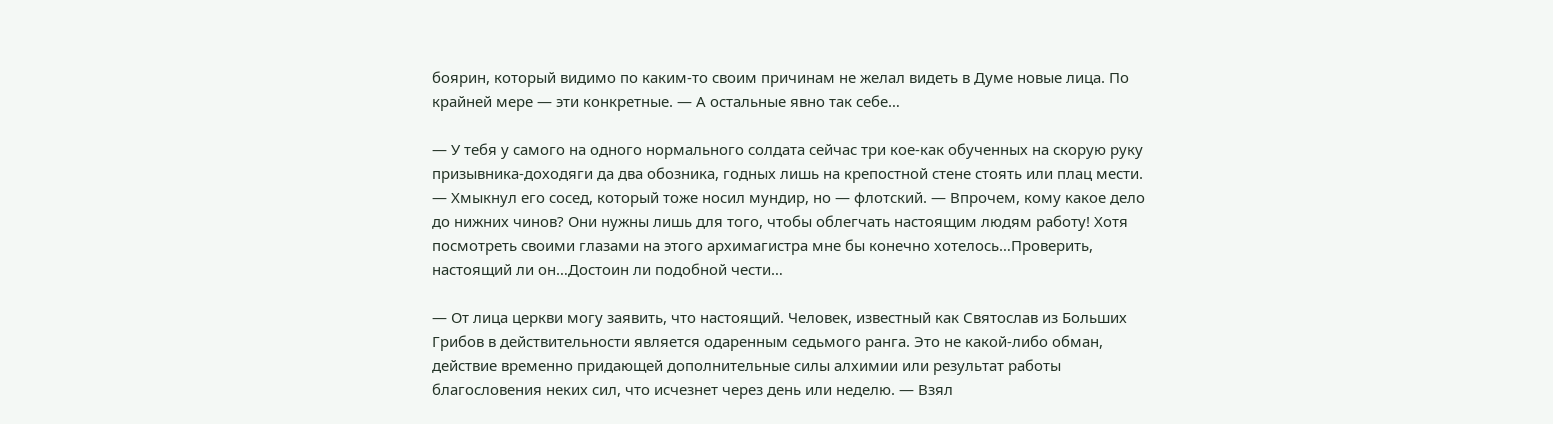боярин, который видимо по каким-то своим причинам не желал видеть в Думе новые лица. По крайней мере — эти конкретные. — А остальные явно так себе…

— У тебя у самого на одного нормального солдата сейчас три кое-как обученных на скорую руку призывника-доходяги да два обозника, годных лишь на крепостной стене стоять или плац мести. — Хмыкнул его сосед, который тоже носил мундир, но — флотский. — Впрочем, кому какое дело до нижних чинов? Они нужны лишь для того, чтобы облегчать настоящим людям работу! Хотя посмотреть своими глазами на этого архимагистра мне бы конечно хотелось…Проверить, настоящий ли он…Достоин ли подобной чести…

— От лица церкви могу заявить, что настоящий. Человек, известный как Святослав из Больших Грибов в действительности является одаренным седьмого ранга. Это не какой-либо обман, действие временно придающей дополнительные силы алхимии или результат работы благословения неких сил, что исчезнет через день или неделю. — Взял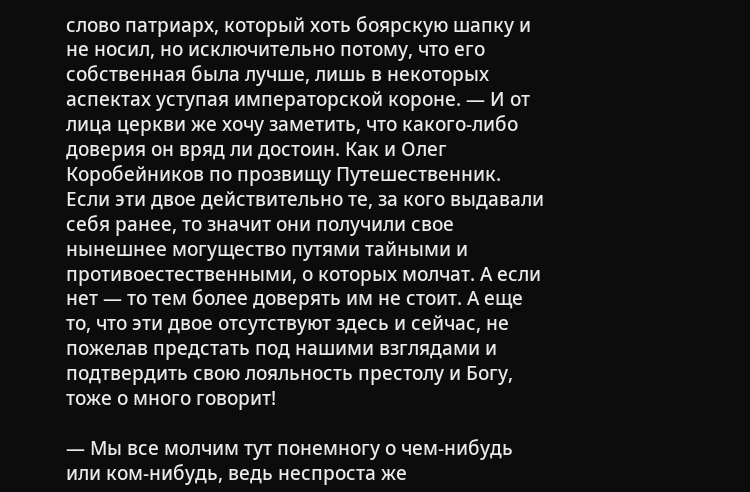слово патриарх, который хоть боярскую шапку и не носил, но исключительно потому, что его собственная была лучше, лишь в некоторых аспектах уступая императорской короне. — И от лица церкви же хочу заметить, что какого-либо доверия он вряд ли достоин. Как и Олег Коробейников по прозвищу Путешественник. Если эти двое действительно те, за кого выдавали себя ранее, то значит они получили свое нынешнее могущество путями тайными и противоестественными, о которых молчат. А если нет — то тем более доверять им не стоит. А еще то, что эти двое отсутствуют здесь и сейчас, не пожелав предстать под нашими взглядами и подтвердить свою лояльность престолу и Богу, тоже о много говорит!

— Мы все молчим тут понемногу о чем-нибудь или ком-нибудь, ведь неспроста же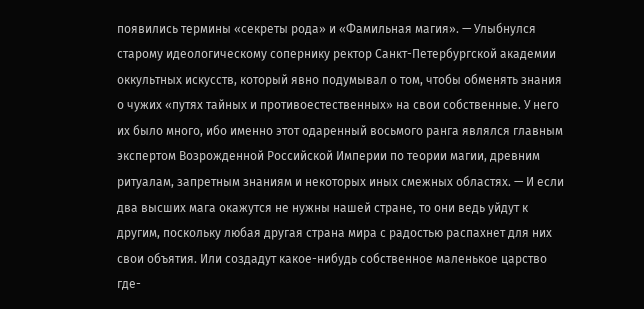появились термины «секреты рода» и «Фамильная магия». — Улыбнулся старому идеологическому сопернику ректор Санкт-Петербургской академии оккультных искусств, который явно подумывал о том, чтобы обменять знания о чужих «путях тайных и противоестественных» на свои собственные. У него их было много, ибо именно этот одаренный восьмого ранга являлся главным экспертом Возрожденной Российской Империи по теории магии, древним ритуалам, запретным знаниям и некоторых иных смежных областях. — И если два высших мага окажутся не нужны нашей стране, то они ведь уйдут к другим, поскольку любая другая страна мира с радостью распахнет для них свои объятия. Или создадут какое-нибудь собственное маленькое царство где-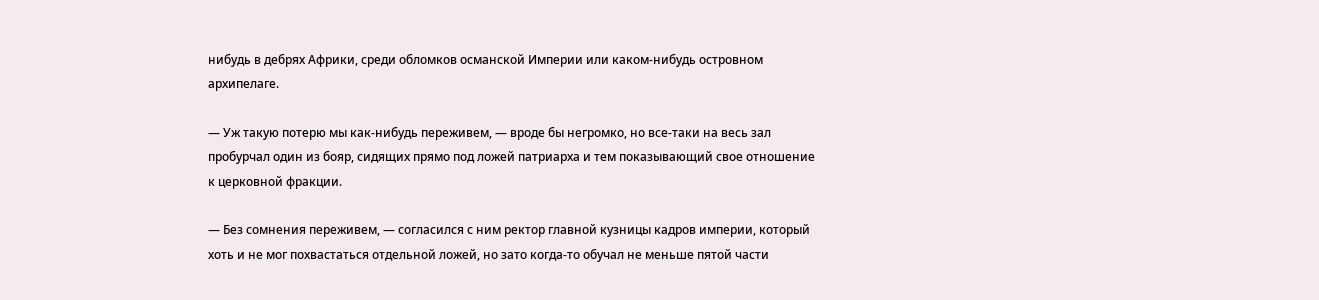нибудь в дебрях Африки, среди обломков османской Империи или каком-нибудь островном архипелаге.

— Уж такую потерю мы как-нибудь переживем, — вроде бы негромко, но все-таки на весь зал пробурчал один из бояр, сидящих прямо под ложей патриарха и тем показывающий свое отношение к церковной фракции.

— Без сомнения переживем, — согласился с ним ректор главной кузницы кадров империи, который хоть и не мог похвастаться отдельной ложей, но зато когда-то обучал не меньше пятой части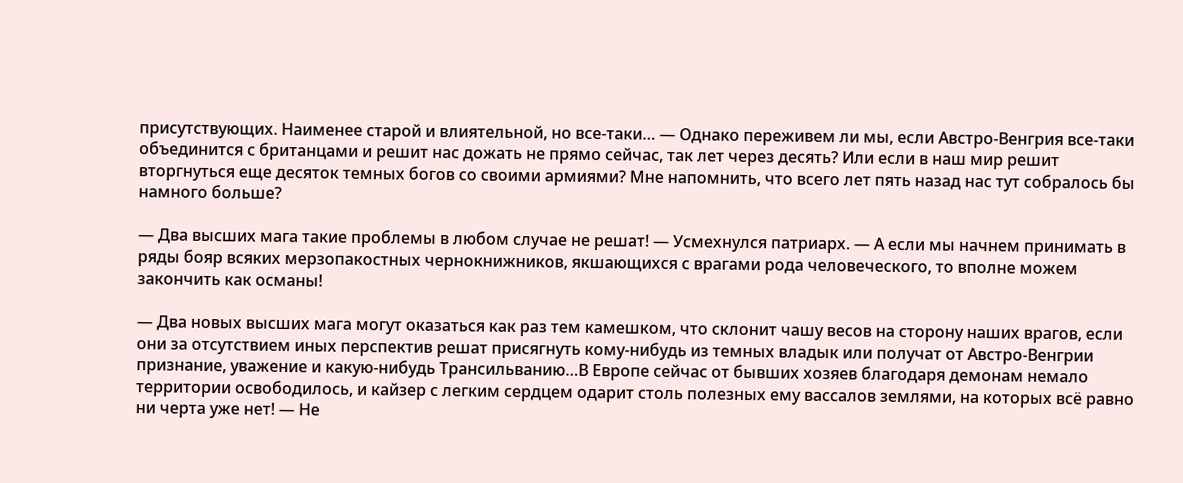присутствующих. Наименее старой и влиятельной, но все-таки… — Однако переживем ли мы, если Австро-Венгрия все-таки объединится с британцами и решит нас дожать не прямо сейчас, так лет через десять? Или если в наш мир решит вторгнуться еще десяток темных богов со своими армиями? Мне напомнить, что всего лет пять назад нас тут собралось бы намного больше?

— Два высших мага такие проблемы в любом случае не решат! — Усмехнулся патриарх. — А если мы начнем принимать в ряды бояр всяких мерзопакостных чернокнижников, якшающихся с врагами рода человеческого, то вполне можем закончить как османы!

— Два новых высших мага могут оказаться как раз тем камешком, что склонит чашу весов на сторону наших врагов, если они за отсутствием иных перспектив решат присягнуть кому-нибудь из темных владык или получат от Австро-Венгрии признание, уважение и какую-нибудь Трансильванию…В Европе сейчас от бывших хозяев благодаря демонам немало территории освободилось, и кайзер с легким сердцем одарит столь полезных ему вассалов землями, на которых всё равно ни черта уже нет! — Не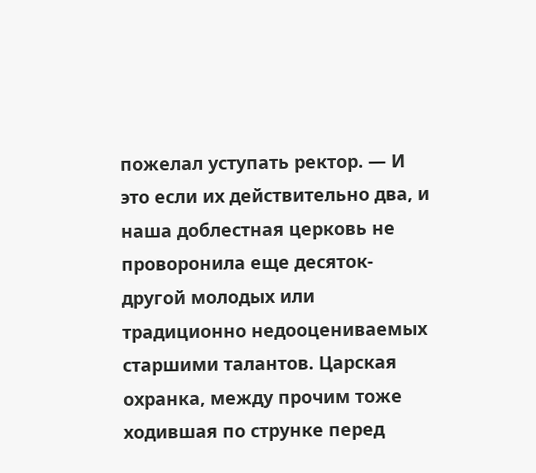пожелал уступать ректор. — И это если их действительно два, и наша доблестная церковь не проворонила еще десяток-другой молодых или традиционно недооцениваемых старшими талантов. Царская охранка, между прочим тоже ходившая по струнке перед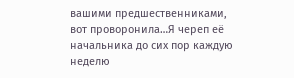вашими предшественниками, вот проворонила…Я череп её начальника до сих пор каждую неделю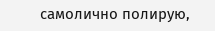самолично полирую,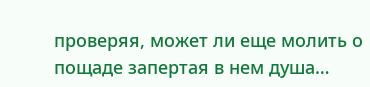проверяя, может ли еще молить о пощаде запертая в нем душа…